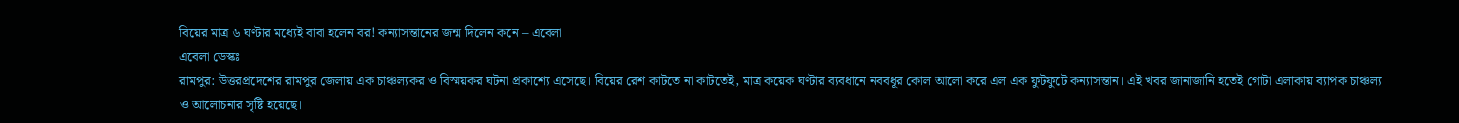বিয়ের মাত্র ৬ ঘণ্টার মধ্যেই বাবা হলেন বর! কন্যাসন্তানের জন্ম দিলেন কনে – এবেলা
এবেলা ডেস্কঃ
রামপুর: উত্তরপ্রদেশের রামপুর জেলায় এক চাঞ্চল্যকর ও বিস্ময়কর ঘটনা প্রকাশ্যে এসেছে। বিয়ের রেশ কাটতে না কাটতেই, মাত্র কয়েক ঘণ্টার ব্যবধানে নববধূর কোল আলো করে এল এক ফুটফুটে কন্যাসন্তান। এই খবর জানাজানি হতেই গোটা এলাকায় ব্যাপক চাঞ্চল্য ও আলোচনার সৃষ্টি হয়েছে।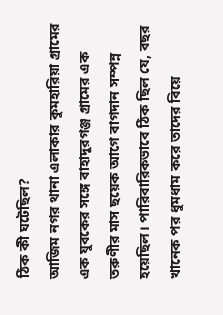ঠিক কী ঘটেছিল?
আজিম নগর থানা এলাকার কুমহারিয়া গ্রামের এক যুবকের সঙ্গে বাহাদুরগঞ্জ গ্রামের এক তরুণীর মাস ছয়েক আগে বাগদান সম্পন্ন হয়েছিল। পারিবারিকভাবে ঠিক ছিল যে, বছর খানেক পর ধুমধাম করে তাদের বিয়ে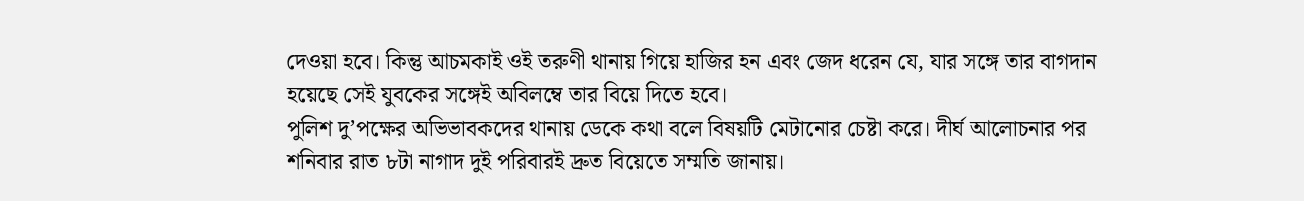দেওয়া হবে। কিন্তু আচমকাই ওই তরুণী থানায় গিয়ে হাজির হন এবং জেদ ধরেন যে, যার সঙ্গে তার বাগদান হয়েছে সেই যুবকের সঙ্গেই অবিলম্বে তার বিয়ে দিতে হবে।
পুলিশ দু’পক্ষের অভিভাবকদের থানায় ডেকে কথা বলে বিষয়টি মেটানোর চেষ্টা করে। দীর্ঘ আলোচনার পর শনিবার রাত ৮টা নাগাদ দুই পরিবারই দ্রুত বিয়েতে সম্মতি জানায়।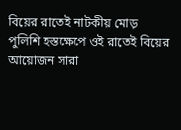বিয়ের রাতেই নাটকীয় মোড়
পুলিশি হস্তক্ষেপে ওই রাতেই বিয়ের আয়োজন সারা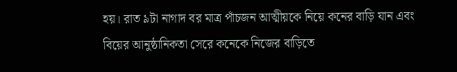হয়। রাত ৯টা নাগাদ বর মাত্র পাঁচজন আত্মীয়কে নিয়ে কনের বাড়ি যান এবং বিয়ের আনুষ্ঠানিকতা সেরে কনেকে নিজের বাড়িতে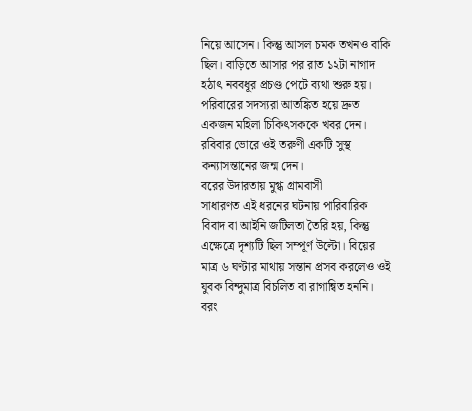নিয়ে আসেন। কিন্তু আসল চমক তখনও বাকি ছিল। বাড়িতে আসার পর রাত ১২টা নাগাদ হঠাৎ নববধূর প্রচণ্ড পেটে ব্যথা শুরু হয়। পরিবারের সদস্যরা আতঙ্কিত হয়ে দ্রুত একজন মহিলা চিকিৎসককে খবর দেন। রবিবার ভোরে ওই তরুণী একটি সুস্থ কন্যাসন্তানের জন্ম দেন।
বরের উদারতায় মুগ্ধ গ্রামবাসী
সাধারণত এই ধরনের ঘটনায় পারিবারিক বিবাদ বা আইনি জটিলতা তৈরি হয়, কিন্তু এক্ষেত্রে দৃশ্যটি ছিল সম্পূর্ণ উল্টো। বিয়ের মাত্র ৬ ঘণ্টার মাথায় সন্তান প্রসব করলেও ওই যুবক বিন্দুমাত্র বিচলিত বা রাগান্বিত হননি। বরং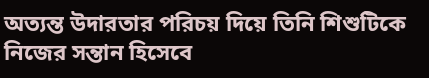অত্যন্ত উদারতার পরিচয় দিয়ে তিনি শিশুটিকে নিজের সন্তান হিসেবে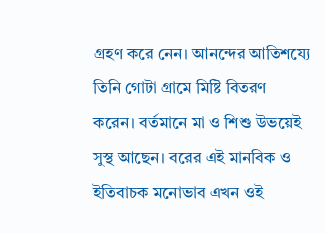গ্রহণ করে নেন। আনন্দের আতিশয্যে তিনি গোটা গ্রামে মিষ্টি বিতরণ করেন। বর্তমানে মা ও শিশু উভয়েই সুস্থ আছেন। বরের এই মানবিক ও ইতিবাচক মনোভাব এখন ওই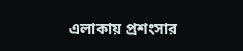এলাকায় প্রশংসার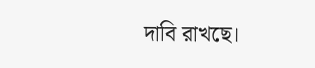দাবি রাখছে।